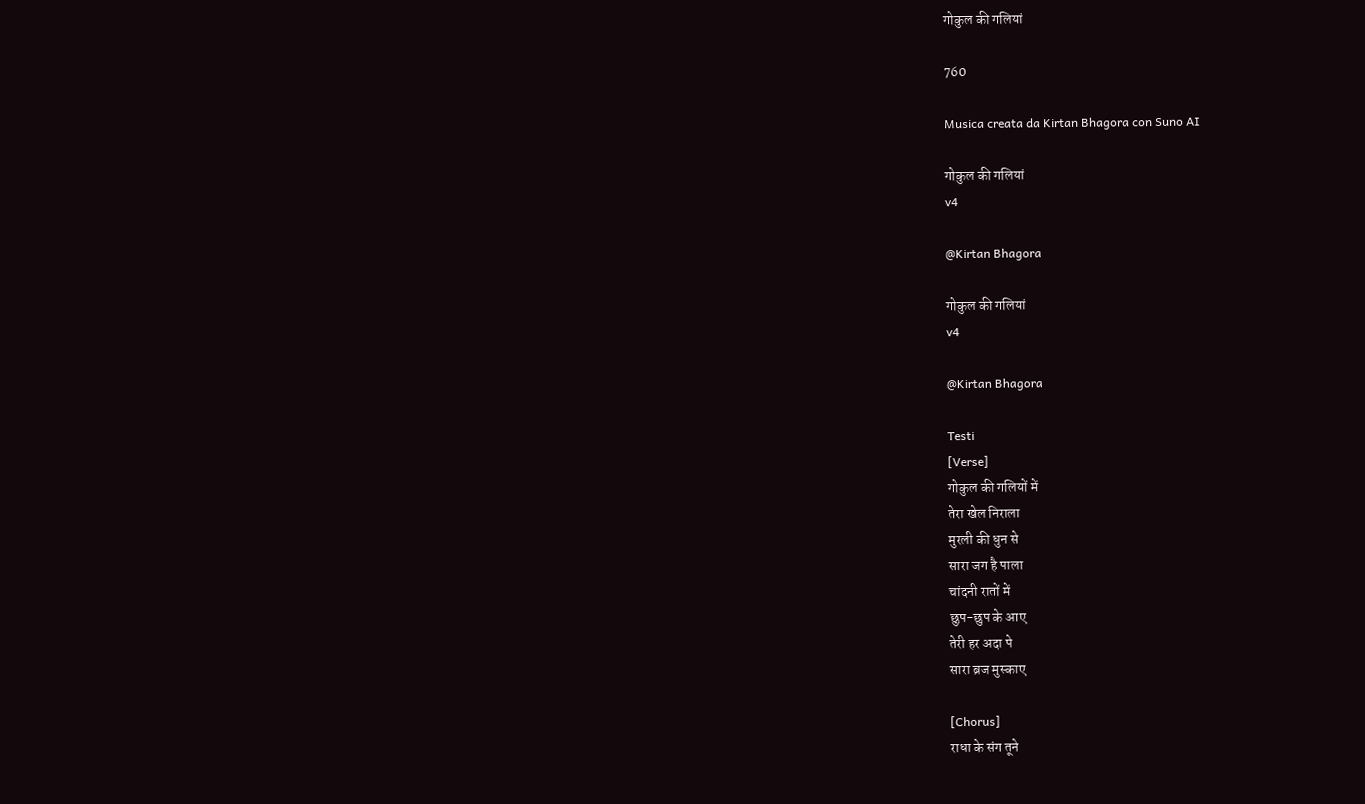गोकुल की गलियां

760

Musica creata da Kirtan Bhagora con Suno AI

गोकुल की गलियां
v4

@Kirtan Bhagora

गोकुल की गलियां
v4

@Kirtan Bhagora

Testi
[Verse]
गोकुल की गलियों में
तेरा खेल निराला
मुरली की धुन से
सारा जग है पाला
चांदनी रातों में
छुप-छुप के आए
तेरी हर अदा पे
सारा ब्रज मुस्काए

[Chorus]
राधा के संग तूने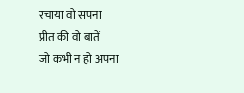रचाया वो सपना
प्रीत की वो बातें
जो कभी न हो अपना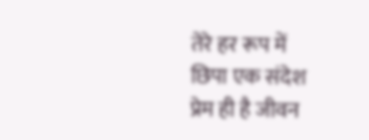तेरे हर रूप में
छिपा एक संदेश
प्रेम ही है जीवन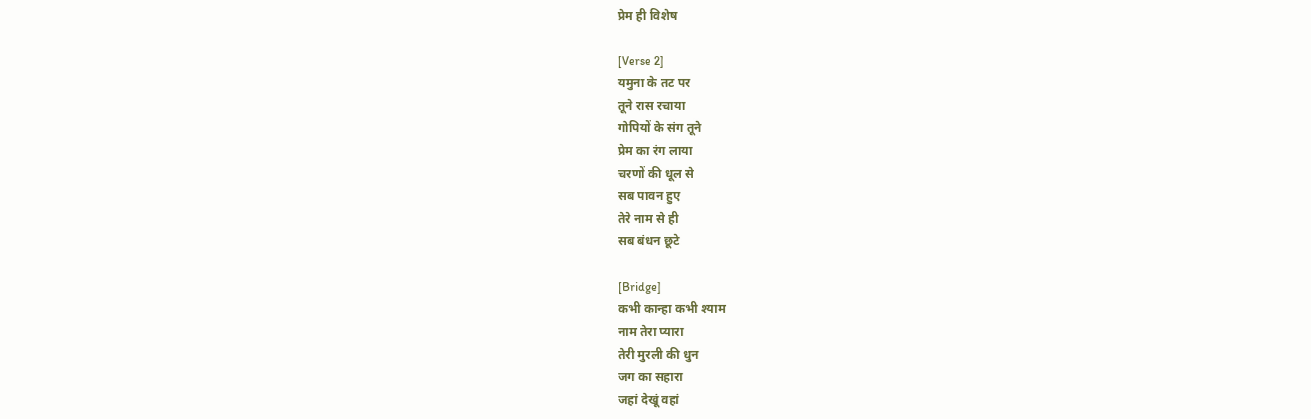प्रेम ही विशेष

[Verse 2]
यमुना के तट पर
तूने रास रचाया
गोपियों के संग तूने
प्रेम का रंग लाया
चरणों की धूल से
सब पावन हुए
तेरे नाम से ही
सब बंधन छूटे

[Bridge]
कभी कान्हा कभी श्याम
नाम तेरा प्यारा
तेरी मुरली की धुन
जग का सहारा
जहां देखूं वहां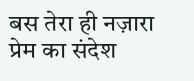बस तेरा ही नज़ारा
प्रेम का संदेश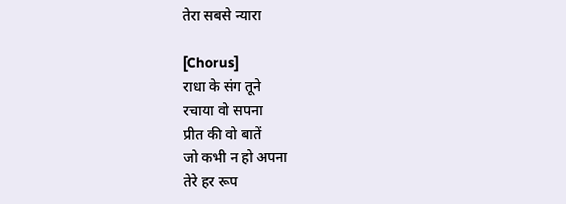तेरा सबसे न्यारा

[Chorus]
राधा के संग तूने
रचाया वो सपना
प्रीत की वो बातें
जो कभी न हो अपना
तेरे हर रूप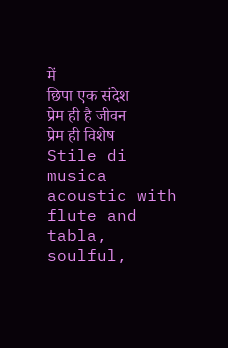में
छिपा एक संदेश
प्रेम ही है जीवन
प्रेम ही विशेष
Stile di musica
acoustic with flute and tabla, soulful,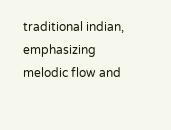traditional indian, emphasizing melodic flow and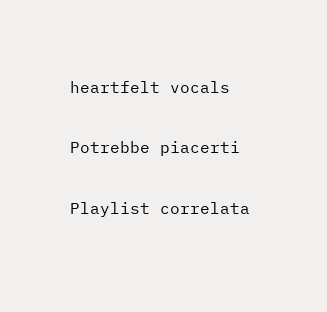heartfelt vocals

Potrebbe piacerti

Playlist correlata